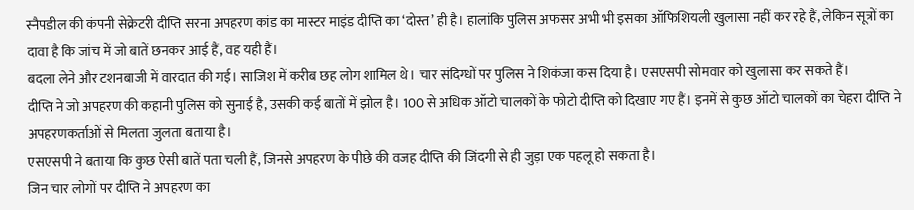स्नैपडील की कंपनी सेक्रेटरी दीप्ति सरना अपहरण कांड का मास्टर माइंड दीप्ति का ‘दोस्त’ ही है। हालांकि पुलिस अफसर अभी भी इसका ऑफिशियली खुलासा नहीं कर रहे हैं, लेकिन सूत्रों का दावा है कि जांच में जो बातें छनकर आई हैं, वह यही हैं।
बदला लेने और टशनबाजी में वारदात की गई। साजिश में करीब छह लोग शामिल थे। चार संदिग्धों पर पुलिस ने शिकंजा कस दिया है। एसएसपी सोमवार को खुलासा कर सकते हैं।
दीप्ति ने जो अपहरण की कहानी पुलिस को सुनाई है, उसकी कई बातों में झोल है। 100 से अधिक ऑटो चालकों के फोटो दीप्ति को दिखाए गए हैं। इनमें से कुछ ऑटो चालकों का चेहरा दीप्ति ने अपहरणकर्ताओं से मिलता जुलता बताया है।
एसएसपी ने बताया कि कुछ ऐसी बातें पता चली हैं, जिनसे अपहरण के पीछे की वजह दीप्ति की जिंदगी से ही जुड़ा एक पहलू हो सकता है।
जिन चार लोगों पर दीप्ति ने अपहरण का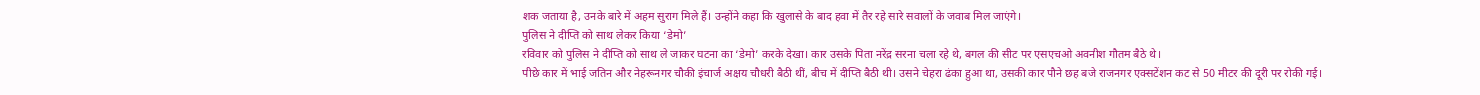शक जताया है, उनके बारे में अहम सुराग मिले हैं। उन्होंने कहा कि खुलासे के बाद हवा में तैर रहे सारे सवालों के जवाब मिल जाएंगे।
पुलिस ने दीप्ति को साथ लेकर किया ‘डेमो’
रविवार को पुलिस ने दीप्ति को साथ ले जाकर घटना का ‘डेमो’ करके देखा। कार उसके पिता नरेंद्र सरना चला रहे थे, बगल की सीट पर एसएचओ अवनीश गौतम बैठे थे।
पीछे कार में भाई जतिन और नेहरूनगर चौकी इंचार्ज अक्षय चौधरी बैठी थीं, बीच में दीप्ति बैठी थी। उसने चेहरा ढंका हुआ था, उसकी कार पौने छह बजे राजनगर एक्सटेंशन कट से 50 मीटर की दूरी पर रोकी गई।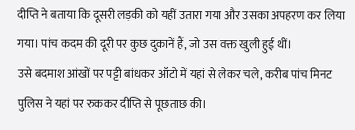दीप्ति ने बताया कि दूसरी लड़की को यहीं उतारा गया और उसका अपहरण कर लिया गया। पांच कदम की दूरी पर कुछ दुकानें हैं, जो उस वक्त खुली हुई थीं।
उसे बदमाश आंखों पर पट्टी बांधकर ऑटो में यहां से लेकर चले, करीब पांच मिनट पुलिस ने यहां पर रुककर दीप्ति से पूछताछ की।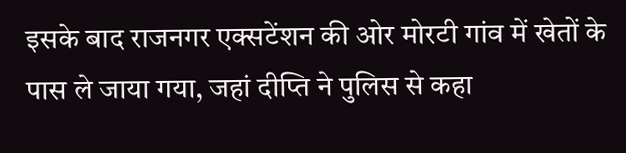इसके बाद राजनगर एक्सटेंशन की ओर मोरटी गांव में खेतों के पास ले जाया गया, जहां दीप्ति ने पुलिस से कहा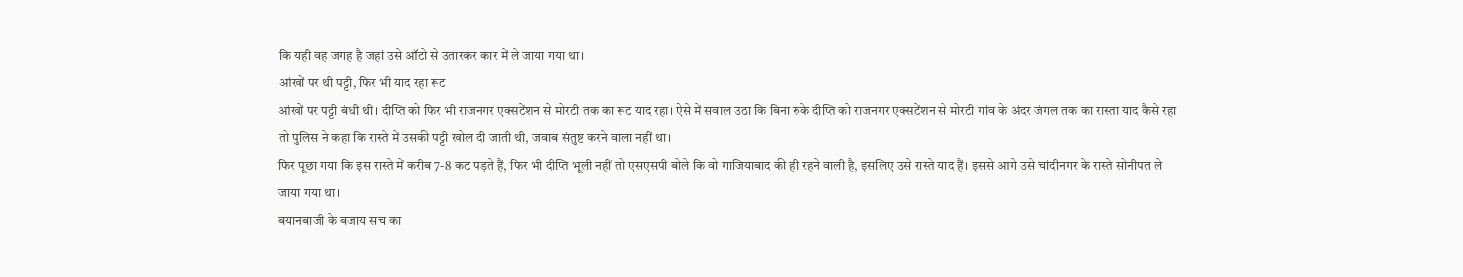कि यही वह जगह है जहां उसे ऑटो से उतारकर कार में ले जाया गया था।
आंखों पर थी पट्टी, फिर भी याद रहा रूट
आंखों पर पट्टी बंधी थी। दीप्ति को फिर भी राजनगर एक्सटेंशन से मोरटी तक का रूट याद रहा। ऐसे में सवाल उठा कि बिना रुके दीप्ति को राजनगर एक्सटेंशन से मोरटी गांव के अंदर जंगल तक का रास्ता याद कैसे रहा तो पुलिस ने कहा कि रास्ते में उसकी पट्टी खोल दी जाती थी, जवाब संतुष्ट करने वाला नहीं था।
फिर पूछा गया कि इस रास्ते में करीब 7-8 कट पड़ते हैं, फिर भी दीप्ति भूली नहीं तो एसएसपी बोले कि वो गाजियाबाद की ही रहने वाली है, इसलिए उसे रास्ते याद हैं। इससे आगे उसे चांदीनगर के रास्ते सोनीपत ले जाया गया था।
बयानबाजी के बजाय सच का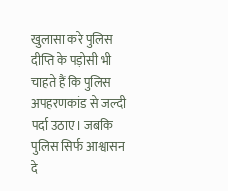खुलासा करे पुलिस
दीप्ति के पड़ोसी भी चाहते हैं कि पुलिस अपहरणकांड से जल्दी पर्दा उठाए। जबकि पुलिस सिर्फ आश्वासन दे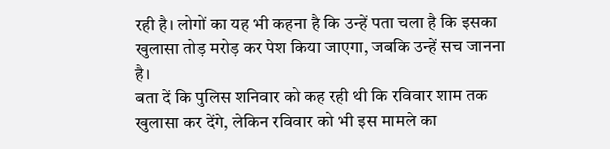रही है। लोगों का यह भी कहना है कि उन्हें पता चला है कि इसका खुलासा तोड़ मरोड़ कर पेश किया जाएगा, जबकि उन्हें सच जानना है।
बता दें कि पुलिस शनिवार को कह रही थी कि रविवार शाम तक खुलासा कर देंगे, लेकिन रविवार को भी इस मामले का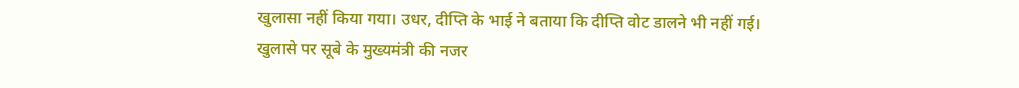खुलासा नहीं किया गया। उधर, दीप्ति के भाई ने बताया कि दीप्ति वोट डालने भी नहीं गई।
खुलासे पर सूबे के मुख्यमंत्री की नजर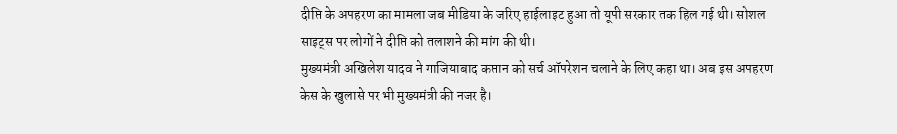दीप्ति के अपहरण का मामला जब मीडिया के जरिए हाईलाइट हुआ तो यूपी सरकार तक हिल गई थी। सोशल साइट्स पर लोगों ने दीप्ति को तलाशने की मांग की थी।
मुख्यमंत्री अखिलेश यादव ने गाजियाबाद कप्तान को सर्च ऑपरेशन चलाने के लिए कहा था। अब इस अपहरण केस के खुलासे पर भी मुख्यमंत्री की नजर है।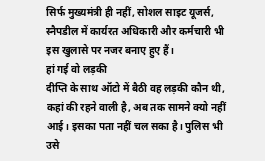सिर्फ मुख्यमंत्री ही नहीं, सोशल साइट यूजर्स, स्नैपडील में कार्यरत अधिकारी और कर्मचारी भी इस खुलासे पर नजर बनाए हुए हैं।
हां गई वो लड़की
दीप्ति के साथ ऑटो में बैठी वह लड़की कौन थी, कहां की रहने वाली है, अब तक सामने क्यो नहीं आई। इसका पता नहीं चल सका है। पुलिस भी उसे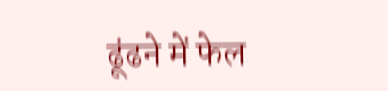ढूंढने में फेल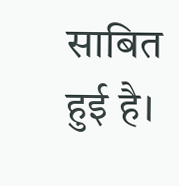साबित हुई है।